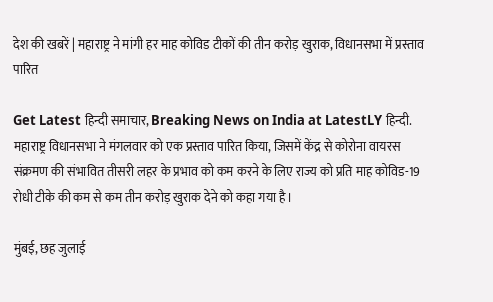देश की खबरें | महाराष्ट्र ने मांगी हर माह कोविड टीकों की तीन करोड़ खुराक, विधानसभा में प्रस्ताव पारित

Get Latest हिन्दी समाचार, Breaking News on India at LatestLY हिन्दी. महाराष्ट्र विधानसभा ने मंगलवार को एक प्रस्ताव पारित किया, जिसमें केंद्र से कोरोना वायरस संक्रमण की संभावित तीसरी लहर के प्रभाव को कम करने के लिए राज्य को प्रति माह कोविड-19 रोधी टीके की कम से कम तीन करोड़ खुराक देने को कहा गया है।

मुंबई, छह जुलाई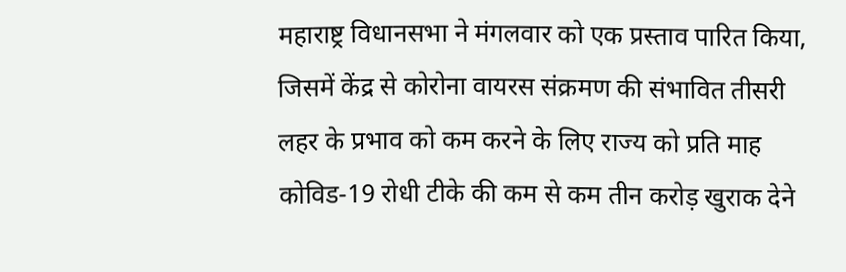महाराष्ट्र विधानसभा ने मंगलवार को एक प्रस्ताव पारित किया, जिसमें केंद्र से कोरोना वायरस संक्रमण की संभावित तीसरी लहर के प्रभाव को कम करने के लिए राज्य को प्रति माह कोविड-19 रोधी टीके की कम से कम तीन करोड़ खुराक देने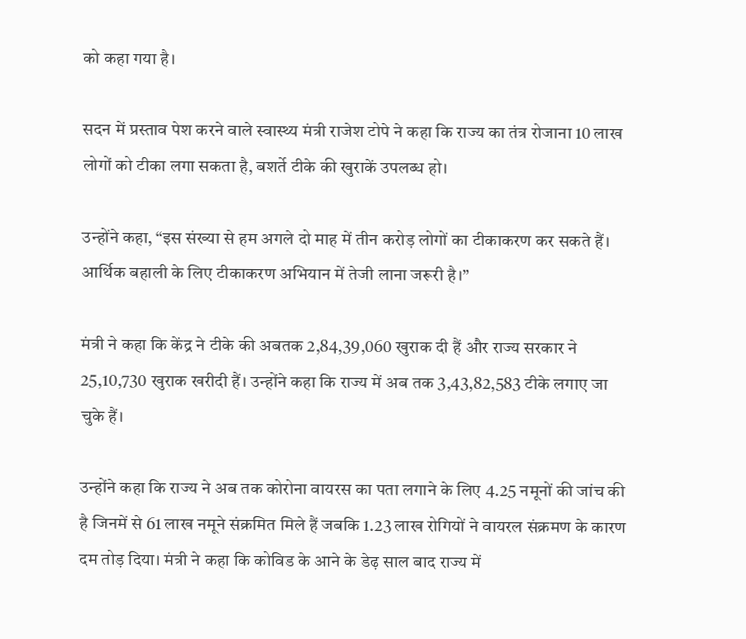को कहा गया है।

सदन में प्रस्ताव पेश करने वाले स्वास्थ्य मंत्री राजेश टोपे ने कहा कि राज्य का तंत्र रोजाना 10 लाख लोगों को टीका लगा सकता है, बशर्ते टीके की खुराकें उपलब्ध हो।

उन्होंने कहा, “इस संख्या से हम अगले दो माह में तीन करोड़ लोगों का टीकाकरण कर सकते हैं। आर्थिक बहाली के लिए टीकाकरण अभियान में तेजी लाना जरूरी है।”

मंत्री ने कहा कि केंद्र ने टीके की अबतक 2,84,39,060 खुराक दी हैं और राज्य सरकार ने 25,10,730 खुराक खरीदी हैं। उन्होंने कहा कि राज्य में अब तक 3,43,82,583 टीके लगाए जा चुके हैं।

उन्होंने कहा कि राज्य ने अब तक कोरोना वायरस का पता लगाने के लिए 4.25 नमूनों की जांच की है जिनमें से 61 लाख नमूने संक्रमित मिले हैं जबकि 1.23 लाख रोगियों ने वायरल संक्रमण के कारण दम तोड़ दिया। मंत्री ने कहा कि कोविड के आने के डेढ़ साल बाद राज्य में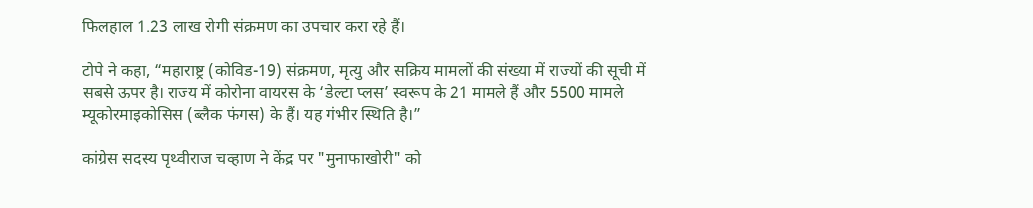फिलहाल 1.23 लाख रोगी संक्रमण का उपचार करा रहे हैं।

टोपे ने कहा, “महाराष्ट्र (कोविड-19) संक्रमण, मृत्यु और सक्रिय मामलों की संख्या में राज्यों की सूची में सबसे ऊपर है। राज्य में कोरोना वायरस के ‘डेल्टा प्लस’ स्वरूप के 21 मामले हैं और 5500 मामले म्यूकोरमाइकोसिस (ब्लैक फंगस) के हैं। यह गंभीर स्थिति है।”

कांग्रेस सदस्य पृथ्वीराज चव्हाण ने केंद्र पर "मुनाफाखोरी" को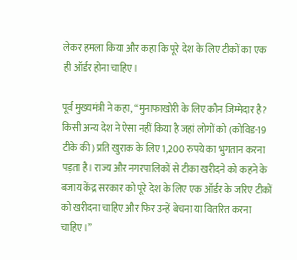लेकर हमला किया और कहा कि पूरे देश के लिए टीकों का एक ही ऑर्डर होना चाहिए।

पूर्व मुख्यमंत्री ने कहा, “मुनाफाखोरी के लिए कौन जिम्मेदार है? किसी अन्य देश ने ऐसा नहीं किया है जहां लोगों को (कोविड-19 टीके की) प्रति खुराक के लिए 1,200 रुपये का भुगतान करना पड़ता है। राज्य और नगरपालिकों से टीका खरीदने को कहने के बजाय केंद्र सरकार को पूरे देश के लिए एक ऑर्डर के जरिए टीकों को खरीदना चाहिए और फिर उन्हें बेचना या वितरित करना चाहिए।”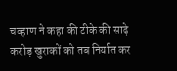चव्हाण ने कहा की टीके की साढ़े करोड़ खुराकों को तब निर्यात कर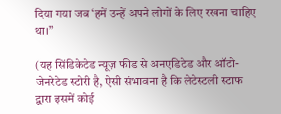दिया गया जब ‘हमें उन्हें अपने लोगों के लिए रखना चाहिए था।”

(यह सिंडिकेटेड न्यूज़ फीड से अनएडिटेड और ऑटो-जेनरेटेड स्टोरी है, ऐसी संभावना है कि लेटेस्टली स्टाफ द्वारा इसमें कोई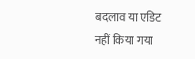बदलाव या एडिट नहीं किया गया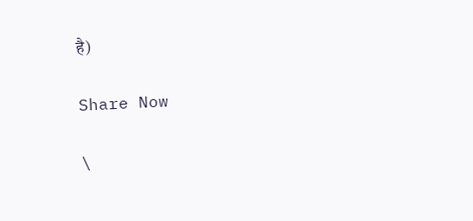है)

Share Now

\